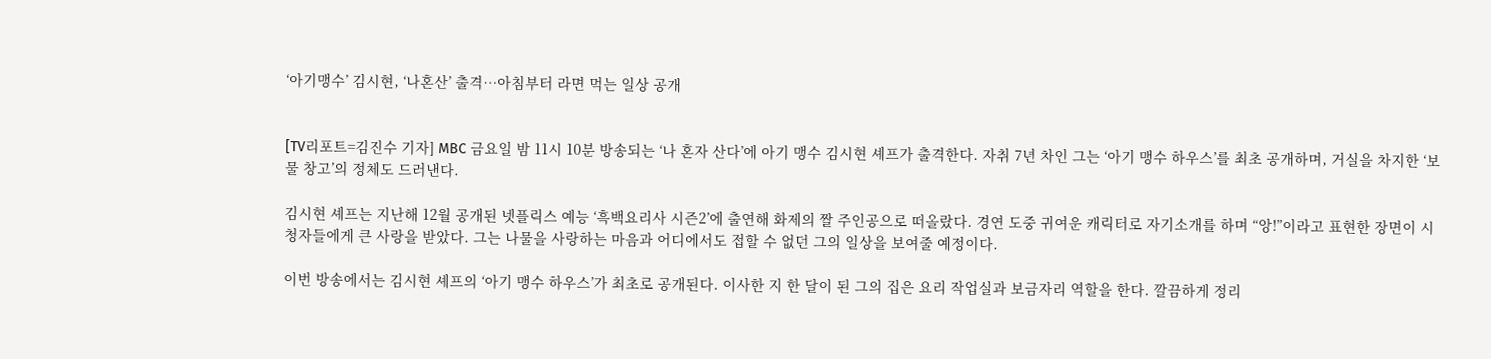‘아기맹수’ 김시현, ‘나혼산’ 출격…아침부터 라면 먹는 일상 공개


[TV리포트=김진수 기자] MBC 금요일 밤 11시 10분 방송되는 ‘나 혼자 산다’에 아기 맹수 김시현 셰프가 출격한다. 자취 7년 차인 그는 ‘아기 맹수 하우스’를 최초 공개하며, 거실을 차지한 ‘보물 창고’의 정체도 드러낸다.

김시현 셰프는 지난해 12월 공개된 넷플릭스 예능 ‘흑백요리사 시즌2’에 출연해 화제의 짤 주인공으로 떠올랐다. 경연 도중 귀여운 캐릭터로 자기소개를 하며 “앙!”이라고 표현한 장면이 시청자들에게 큰 사랑을 받았다. 그는 나물을 사랑하는 마음과 어디에서도 접할 수 없던 그의 일상을 보여줄 예정이다.

이번 방송에서는 김시현 셰프의 ‘아기 맹수 하우스’가 최초로 공개된다. 이사한 지 한 달이 된 그의 집은 요리 작업실과 보금자리 역할을 한다. 깔끔하게 정리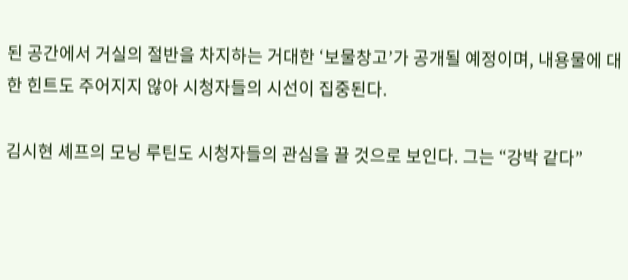된 공간에서 거실의 절반을 차지하는 거대한 ‘보물창고’가 공개될 예정이며, 내용물에 대한 힌트도 주어지지 않아 시청자들의 시선이 집중된다.

김시현 셰프의 모닝 루틴도 시청자들의 관심을 끌 것으로 보인다. 그는 “강박 같다”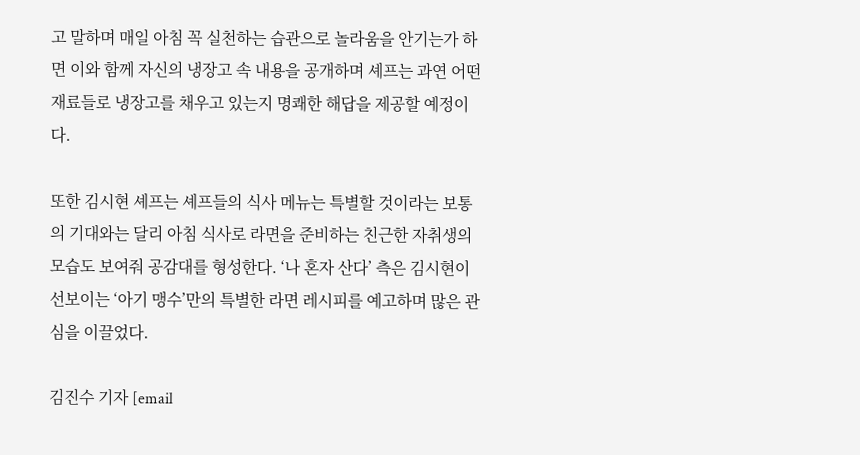고 말하며 매일 아침 꼭 실천하는 습관으로 놀라움을 안기는가 하면 이와 함께 자신의 냉장고 속 내용을 공개하며 셰프는 과연 어떤 재료들로 냉장고를 채우고 있는지 명쾌한 해답을 제공할 예정이다.

또한 김시현 셰프는 셰프들의 식사 메뉴는 특별할 것이라는 보통의 기대와는 달리 아침 식사로 라면을 준비하는 친근한 자취생의 모습도 보여줘 공감대를 형성한다. ‘나 혼자 산다’ 측은 김시현이 선보이는 ‘아기 맹수’만의 특별한 라면 레시피를 예고하며 많은 관심을 이끌었다.

김진수 기자 [email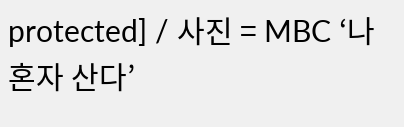protected] / 사진 = MBC ‘나 혼자 산다’